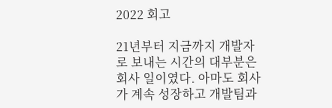2022 회고

21년부터 지금까지 개발자로 보내는 시간의 대부분은 회사 일이였다. 아마도 회사가 계속 성장하고 개발팀과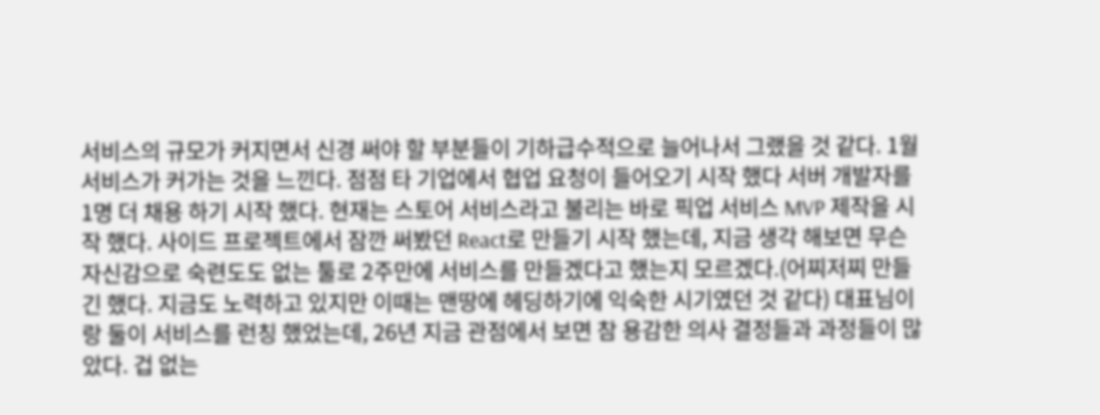서비스의 규모가 커지면서 신경 써야 할 부분들이 기하급수적으로 늘어나서 그랬을 것 같다. 1월 서비스가 커가는 것을 느낀다. 점점 타 기업에서 협업 요청이 들어오기 시작 했다 서버 개발자를 1명 더 채용 하기 시작 했다. 현재는 스토어 서비스라고 불리는 바로 픽업 서비스 MVP 제작을 시작 했다. 사이드 프로젝트에서 잠깐 써봤던 React로 만들기 시작 했는데, 지금 생각 해보면 무슨 자신감으로 숙련도도 없는 툴로 2주만에 서비스를 만들겠다고 했는지 모르겠다.(어찌저찌 만들긴 했다. 지금도 노력하고 있지만 이때는 맨땅에 헤딩하기에 익숙한 시기였던 것 같다) 대표님이랑 둘이 서비스를 런칭 했었는데, 26년 지금 관점에서 보면 참 용감한 의사 결정들과 과정들이 많았다. 겁 없는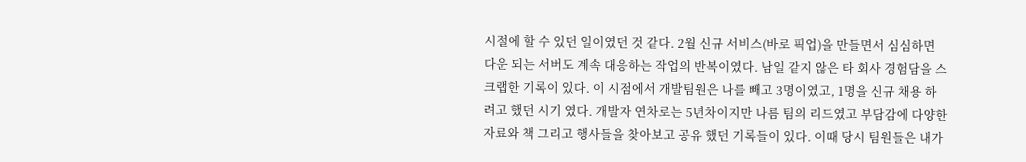시절에 할 수 있던 일이였던 것 같다. 2월 신규 서비스(바로 픽업)을 만들면서 심심하면 다운 되는 서버도 계속 대응하는 작업의 반복이였다. 남일 같지 않은 타 회사 경험담을 스크랩한 기록이 있다. 이 시점에서 개발팀원은 나를 빼고 3명이였고, 1명을 신규 채용 하려고 했던 시기 였다. 개발자 연차로는 5년차이지만 나름 팀의 리드였고 부담감에 다양한 자료와 책 그리고 행사들을 찾아보고 공유 했던 기록들이 있다. 이때 당시 팀원들은 내가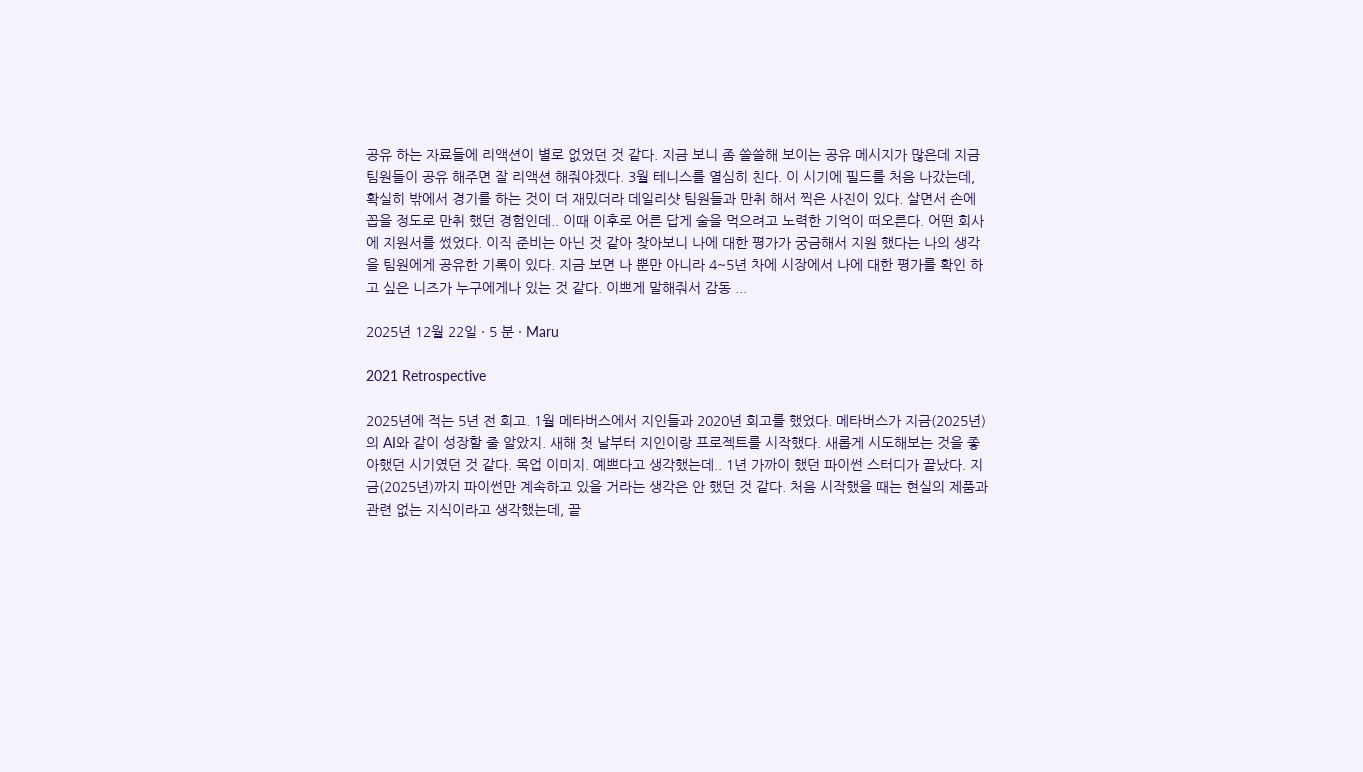공유 하는 자료들에 리액션이 별로 없었던 것 같다. 지금 보니 좀 쓸쓸해 보이는 공유 메시지가 많은데 지금 팀원들이 공유 해주면 잘 리액션 해줘야겠다. 3월 테니스를 열심히 친다. 이 시기에 필드를 처음 나갔는데, 확실히 밖에서 경기를 하는 것이 더 재밌더라 데일리샷 팀원들과 만취 해서 찍은 사진이 있다. 살면서 손에 꼽을 정도로 만취 했던 경험인데.. 이때 이후로 어른 답게 술을 먹으려고 노력한 기억이 떠오른다. 어떤 회사에 지원서를 썼었다. 이직 준비는 아닌 것 같아 찾아보니 나에 대한 평가가 궁금해서 지원 했다는 나의 생각을 팀원에게 공유한 기록이 있다. 지금 보면 나 뿐만 아니라 4~5년 차에 시장에서 나에 대한 평가를 확인 하고 싶은 니즈가 누구에게나 있는 것 같다. 이쁘게 말해줘서 감동 ...

2025년 12월 22일 · 5 분 · Maru

2021 Retrospective

2025년에 적는 5년 전 회고. 1월 메타버스에서 지인들과 2020년 회고를 했었다. 메타버스가 지금(2025년)의 AI와 같이 성장할 줄 알았지. 새해 첫 날부터 지인이랑 프로젝트를 시작했다. 새롭게 시도해보는 것을 좋아했던 시기였던 것 같다. 목업 이미지. 예쁘다고 생각했는데.. 1년 가까이 했던 파이썬 스터디가 끝났다. 지금(2025년)까지 파이썬만 계속하고 있을 거라는 생각은 안 했던 것 같다. 처음 시작했을 때는 현실의 제품과 관련 없는 지식이라고 생각했는데, 끝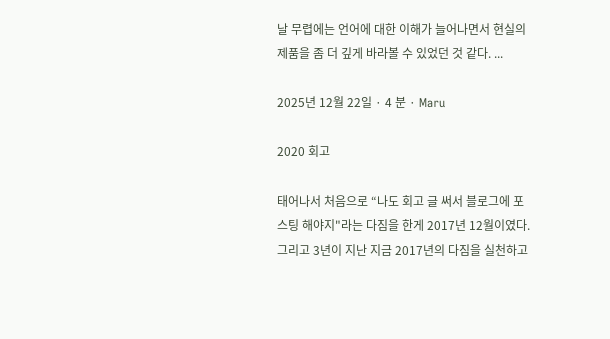날 무렵에는 언어에 대한 이해가 늘어나면서 현실의 제품을 좀 더 깊게 바라볼 수 있었던 것 같다. ...

2025년 12월 22일 · 4 분 · Maru

2020 회고

태어나서 처음으로 “나도 회고 글 써서 블로그에 포스팅 해야지"라는 다짐을 한게 2017년 12월이였다. 그리고 3년이 지난 지금 2017년의 다짐을 실천하고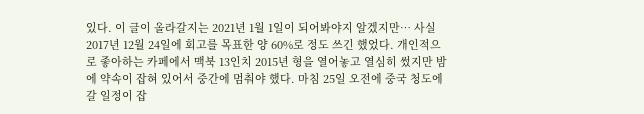있다. 이 글이 올라갈지는 2021년 1월 1일이 되어봐야지 알겠지만… 사실 2017년 12월 24일에 회고를 목표한 양 60%로 정도 쓰긴 했었다. 개인적으로 좋아하는 카페에서 맥북 13인치 2015년 형을 열어놓고 열심히 썼지만 밤에 약속이 잡혀 있어서 중간에 멈춰야 했다. 마침 25일 오전에 중국 청도에 갈 일정이 잡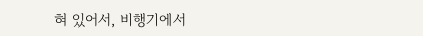혀 있어서, 비행기에서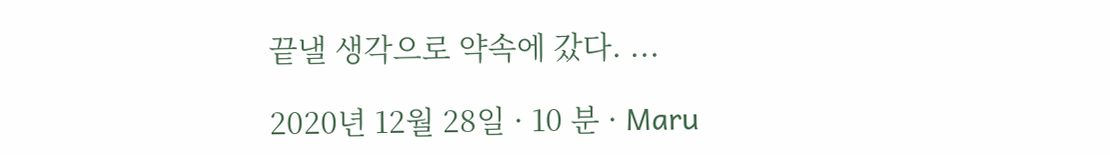끝낼 생각으로 약속에 갔다. ...

2020년 12월 28일 · 10 분 · Maru